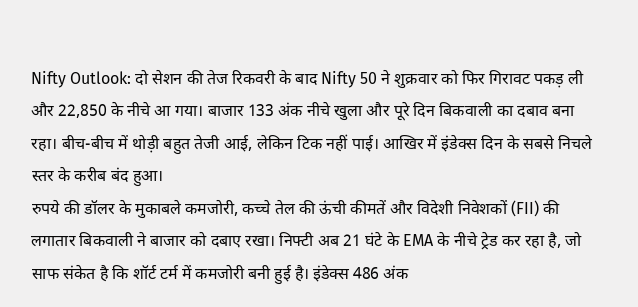Nifty Outlook: दो सेशन की तेज रिकवरी के बाद Nifty 50 ने शुक्रवार को फिर गिरावट पकड़ ली और 22,850 के नीचे आ गया। बाजार 133 अंक नीचे खुला और पूरे दिन बिकवाली का दबाव बना रहा। बीच-बीच में थोड़ी बहुत तेजी आई, लेकिन टिक नहीं पाई। आखिर में इंडेक्स दिन के सबसे निचले स्तर के करीब बंद हुआ।
रुपये की डॉलर के मुकाबले कमजोरी, कच्चे तेल की ऊंची कीमतें और विदेशी निवेशकों (FII) की लगातार बिकवाली ने बाजार को दबाए रखा। निफ्टी अब 21 घंटे के EMA के नीचे ट्रेड कर रहा है, जो साफ संकेत है कि शॉर्ट टर्म में कमजोरी बनी हुई है। इंडेक्स 486 अंक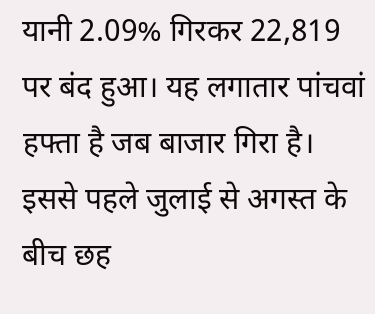यानी 2.09% गिरकर 22,819 पर बंद हुआ। यह लगातार पांचवां हफ्ता है जब बाजार गिरा है। इससे पहले जुलाई से अगस्त के बीच छह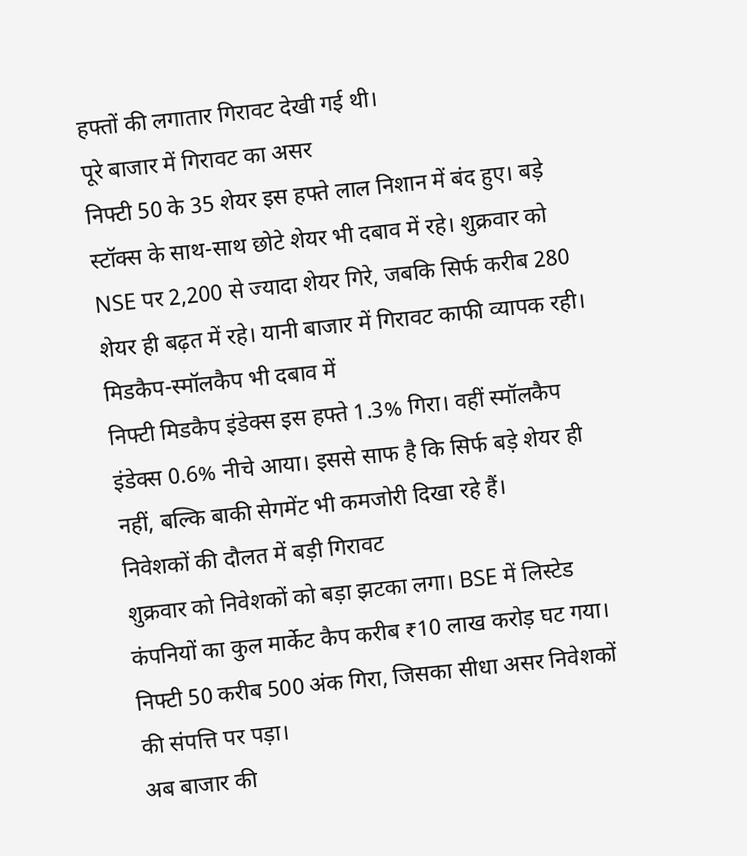हफ्तों की लगातार गिरावट देखी गई थी।
पूरे बाजार में गिरावट का असर
निफ्टी 50 के 35 शेयर इस हफ्ते लाल निशान में बंद हुए। बड़े स्टॉक्स के साथ-साथ छोटे शेयर भी दबाव में रहे। शुक्रवार को NSE पर 2,200 से ज्यादा शेयर गिरे, जबकि सिर्फ करीब 280 शेयर ही बढ़त में रहे। यानी बाजार में गिरावट काफी व्यापक रही।
मिडकैप-स्मॉलकैप भी दबाव में
निफ्टी मिडकैप इंडेक्स इस हफ्ते 1.3% गिरा। वहीं स्मॉलकैप इंडेक्स 0.6% नीचे आया। इससे साफ है कि सिर्फ बड़े शेयर ही नहीं, बल्कि बाकी सेगमेंट भी कमजोरी दिखा रहे हैं।
निवेशकों की दौलत में बड़ी गिरावट
शुक्रवार को निवेशकों को बड़ा झटका लगा। BSE में लिस्टेड कंपनियों का कुल मार्केट कैप करीब ₹10 लाख करोड़ घट गया। निफ्टी 50 करीब 500 अंक गिरा, जिसका सीधा असर निवेशकों की संपत्ति पर पड़ा।
अब बाजार की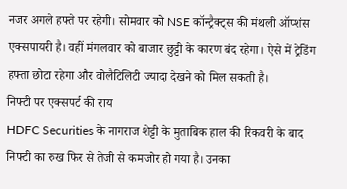नजर अगले हफ्ते पर रहेगी। सोमवार को NSE कॉन्ट्रैक्ट्स की मंथली ऑप्शंस एक्सपायरी है। वहीं मंगलवार को बाजार छुट्टी के कारण बंद रहेगा। ऐसे में ट्रेडिंग हफ्ता छोटा रहेगा और वोलैटिलिटी ज्यादा देखने को मिल सकती है।
निफ्टी पर एक्सपर्ट की राय
HDFC Securities के नागराज शेट्टी के मुताबिक हाल की रिकवरी के बाद निफ्टी का रुख फिर से तेजी से कमजोर हो गया है। उनका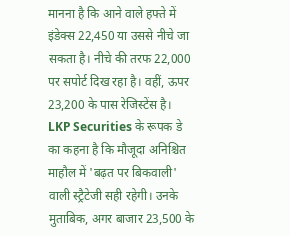मानना है कि आने वाले हफ्ते में इंडेक्स 22,450 या उससे नीचे जा सकता है। नीचे की तरफ 22,000 पर सपोर्ट दिख रहा है। वहीं, ऊपर 23,200 के पास रेजिस्टेंस है।
LKP Securities के रूपक डे का कहना है कि मौजूदा अनिश्चित माहौल में 'बढ़त पर बिकवाली' वाली स्ट्रैटेजी सही रहेगी। उनके मुताबिक, अगर बाजार 23,500 के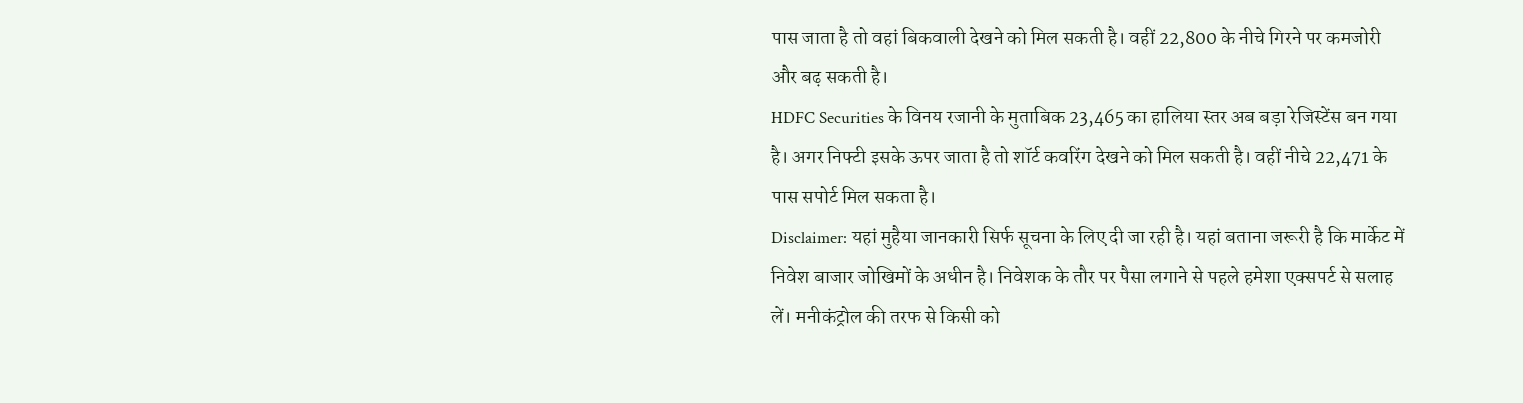पास जाता है तो वहां बिकवाली देखने को मिल सकती है। वहीं 22,800 के नीचे गिरने पर कमजोरी और बढ़ सकती है।
HDFC Securities के विनय रजानी के मुताबिक 23,465 का हालिया स्तर अब बड़ा रेजिस्टेंस बन गया है। अगर निफ्टी इसके ऊपर जाता है तो शॉर्ट कवरिंग देखने को मिल सकती है। वहीं नीचे 22,471 के पास सपोर्ट मिल सकता है।
Disclaimer: यहां मुहैया जानकारी सिर्फ सूचना के लिए दी जा रही है। यहां बताना जरूरी है कि मार्केट में निवेश बाजार जोखिमों के अधीन है। निवेशक के तौर पर पैसा लगाने से पहले हमेशा एक्सपर्ट से सलाह लें। मनीकंट्रोल की तरफ से किसी को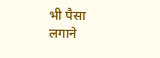भी पैसा लगाने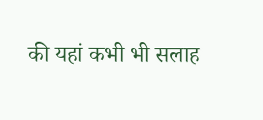की यहां कभी भी सलाह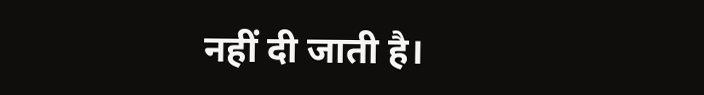नहीं दी जाती है।